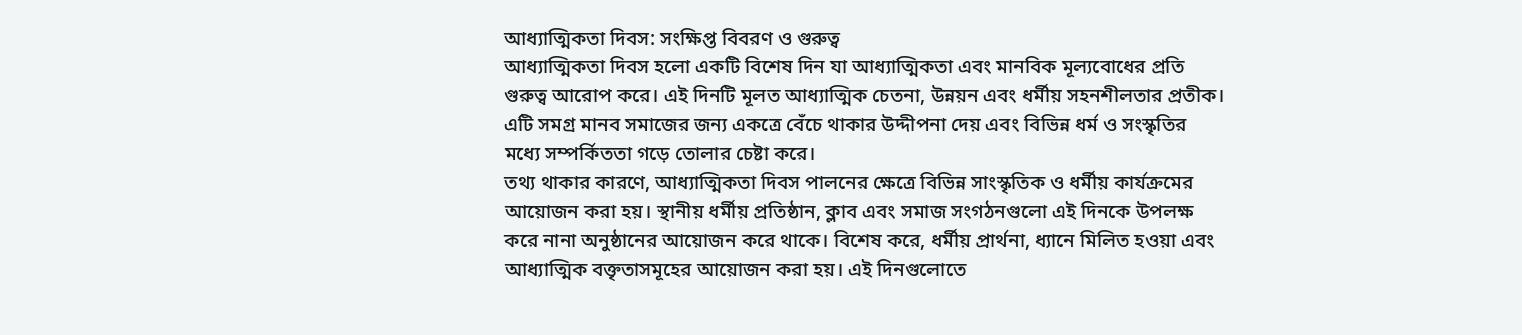আধ্যাত্মিকতা দিবস: সংক্ষিপ্ত বিবরণ ও গুরুত্ব
আধ্যাত্মিকতা দিবস হলো একটি বিশেষ দিন যা আধ্যাত্মিকতা এবং মানবিক মূল্যবোধের প্রতি গুরুত্ব আরোপ করে। এই দিনটি মূলত আধ্যাত্মিক চেতনা, উন্নয়ন এবং ধর্মীয় সহনশীলতার প্রতীক। এটি সমগ্র মানব সমাজের জন্য একত্রে বেঁচে থাকার উদ্দীপনা দেয় এবং বিভিন্ন ধর্ম ও সংস্কৃতির মধ্যে সম্পর্কিততা গড়ে তোলার চেষ্টা করে।
তথ্য থাকার কারণে, আধ্যাত্মিকতা দিবস পালনের ক্ষেত্রে বিভিন্ন সাংস্কৃতিক ও ধর্মীয় কার্যক্রমের আয়োজন করা হয়। স্থানীয় ধর্মীয় প্রতিষ্ঠান, ক্লাব এবং সমাজ সংগঠনগুলো এই দিনকে উপলক্ষ করে নানা অনুষ্ঠানের আয়োজন করে থাকে। বিশেষ করে, ধর্মীয় প্রার্থনা, ধ্যানে মিলিত হওয়া এবং আধ্যাত্মিক বক্তৃতাসমূহের আয়োজন করা হয়। এই দিনগুলোতে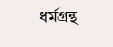ধর্মগ্রন্থ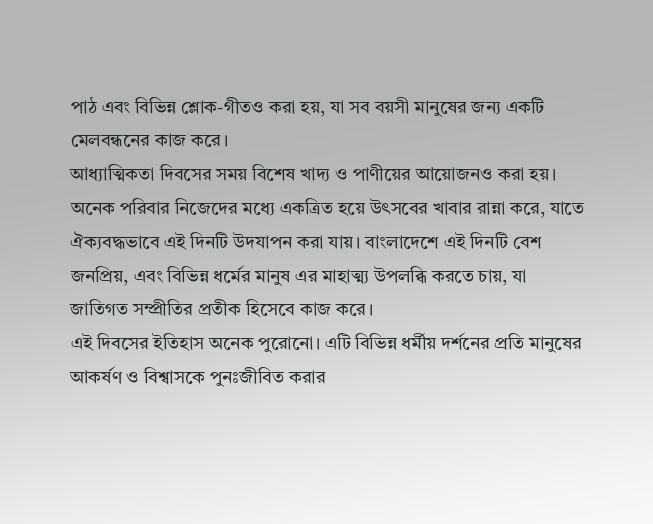পাঠ এবং বিভিন্ন শ্লোক-গীতও করা হয়, যা সব বয়সী মানুষের জন্য একটি মেলবন্ধনের কাজ করে।
আধ্যাত্মিকতা দিবসের সময় বিশেষ খাদ্য ও পাণীয়ের আয়োজনও করা হয়। অনেক পরিবার নিজেদের মধ্যে একত্রিত হয়ে উৎসবের খাবার রান্না করে, যাতে ঐক্যবদ্ধভাবে এই দিনটি উদযাপন করা যায়। বাংলাদেশে এই দিনটি বেশ জনপ্রিয়, এবং বিভিন্ন ধর্মের মানুষ এর মাহাত্ম্য উপলব্ধি করতে চায়, যা জাতিগত সম্প্রীতির প্রতীক হিসেবে কাজ করে।
এই দিবসের ইতিহাস অনেক পুরোনো। এটি বিভিন্ন ধর্মীয় দর্শনের প্রতি মানুষের আকর্ষণ ও বিশ্বাসকে পুনঃজীবিত করার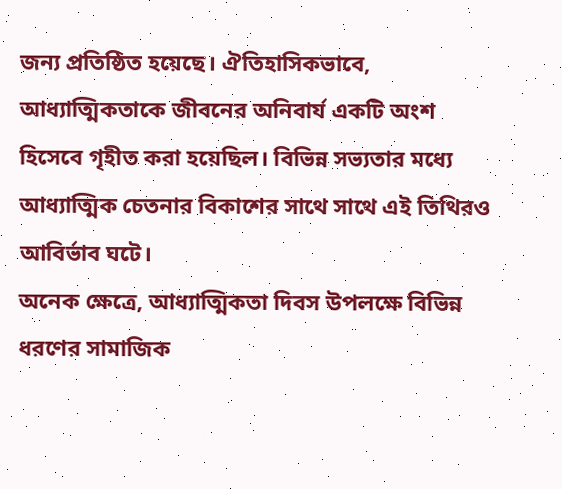জন্য প্রতিষ্ঠিত হয়েছে। ঐতিহাসিকভাবে, আধ্যাত্মিকতাকে জীবনের অনিবার্য একটি অংশ হিসেবে গৃহীত করা হয়েছিল। বিভিন্ন সভ্যতার মধ্যে আধ্যাত্মিক চেতনার বিকাশের সাথে সাথে এই তিথিরও আবির্ভাব ঘটে।
অনেক ক্ষেত্রে, আধ্যাত্মিকতা দিবস উপলক্ষে বিভিন্ন ধরণের সামাজিক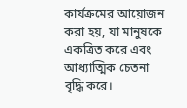কার্যক্রমের আয়োজন করা হয়, যা মানুষকে একত্রিত করে এবং আধ্যাত্মিক চেতনা বৃদ্ধি করে।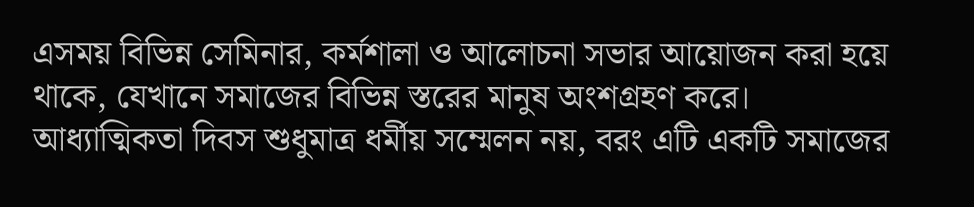এসময় বিভিন্ন সেমিনার, কর্মশালা ও আলোচনা সভার আয়োজন করা হয়ে থাকে, যেখানে সমাজের বিভিন্ন স্তরের মানুষ অংশগ্রহণ করে।
আধ্যাত্মিকতা দিবস শুধুমাত্র ধর্মীয় সম্মেলন নয়, বরং এটি একটি সমাজের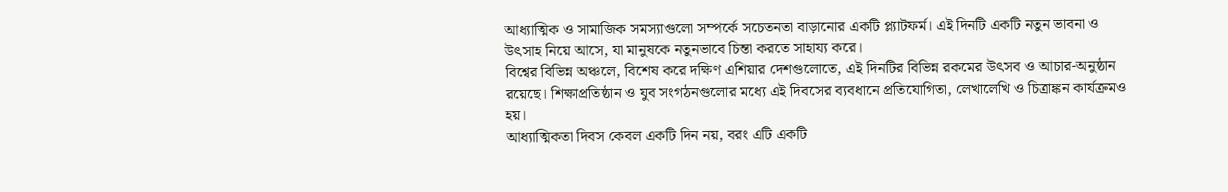আধ্যাত্মিক ও সামাজিক সমস্যাগুলো সম্পর্কে সচেতনতা বাড়ানোর একটি প্ল্যাটফর্ম। এই দিনটি একটি নতুন ভাবনা ও উৎসাহ নিয়ে আসে, যা মানুষকে নতুনভাবে চিন্তা করতে সাহায্য করে।
বিশ্বের বিভিন্ন অঞ্চলে, বিশেষ করে দক্ষিণ এশিয়ার দেশগুলোতে, এই দিনটির বিভিন্ন রকমের উৎসব ও আচার-অনুষ্ঠান রয়েছে। শিক্ষাপ্রতিষ্ঠান ও যুব সংগঠনগুলোর মধ্যে এই দিবসের ব্যবধানে প্রতিযোগিতা, লেখালেখি ও চিত্রাঙ্কন কার্যক্রমও হয়।
আধ্যাত্মিকতা দিবস কেবল একটি দিন নয়, বরং এটি একটি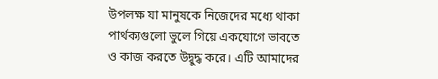উপলক্ষ যা মানুষকে নিজেদের মধ্যে থাকা পার্থক্যগুলো ভুলে গিয়ে একযোগে ভাবতে ও কাজ করতে উদ্বুদ্ধ করে। এটি আমাদের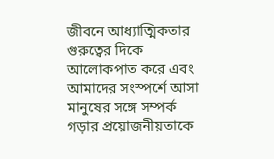জীবনে আধ্যাত্মিকতার গুরুত্বের দিকে আলোকপাত করে এবং আমাদের সংস্পর্শে আসা মানুষের সঙ্গে সম্পর্ক গড়ার প্রয়োজনীয়তাকে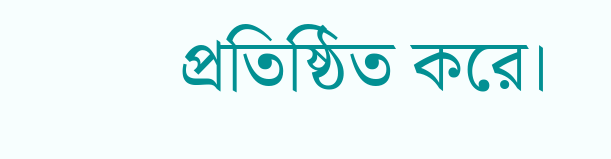প্রতিষ্ঠিত করে।